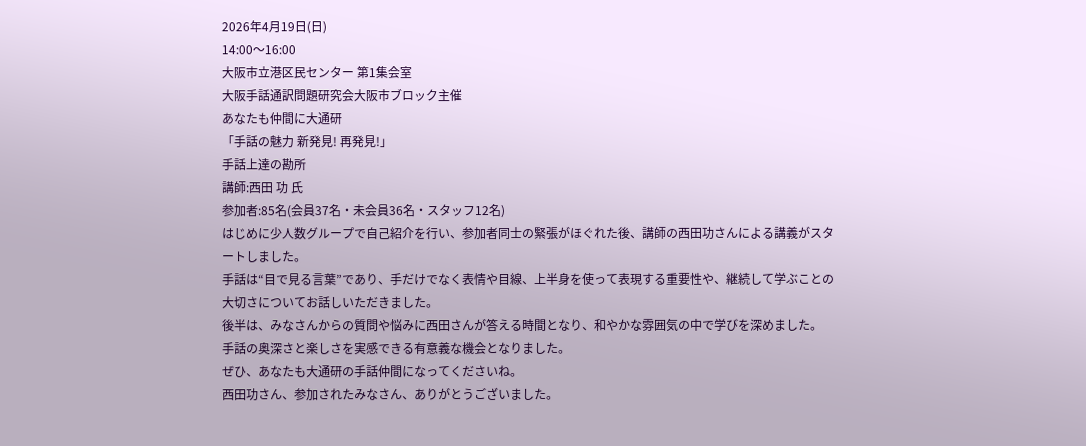2026年4月19日(日)
14:00〜16:00
大阪市立港区民センター 第1集会室
大阪手話通訳問題研究会大阪市ブロック主催
あなたも仲間に大通研
「手話の魅力 新発見! 再発見!」
手話上達の勘所
講師:西田 功 氏
参加者:85名(会員37名・未会員36名・スタッフ12名)
はじめに少人数グループで自己紹介を行い、参加者同士の緊張がほぐれた後、講師の西田功さんによる講義がスタートしました。
手話は“目で見る言葉”であり、手だけでなく表情や目線、上半身を使って表現する重要性や、継続して学ぶことの大切さについてお話しいただきました。
後半は、みなさんからの質問や悩みに西田さんが答える時間となり、和やかな雰囲気の中で学びを深めました。
手話の奥深さと楽しさを実感できる有意義な機会となりました。
ぜひ、あなたも大通研の手話仲間になってくださいね。
西田功さん、参加されたみなさん、ありがとうございました。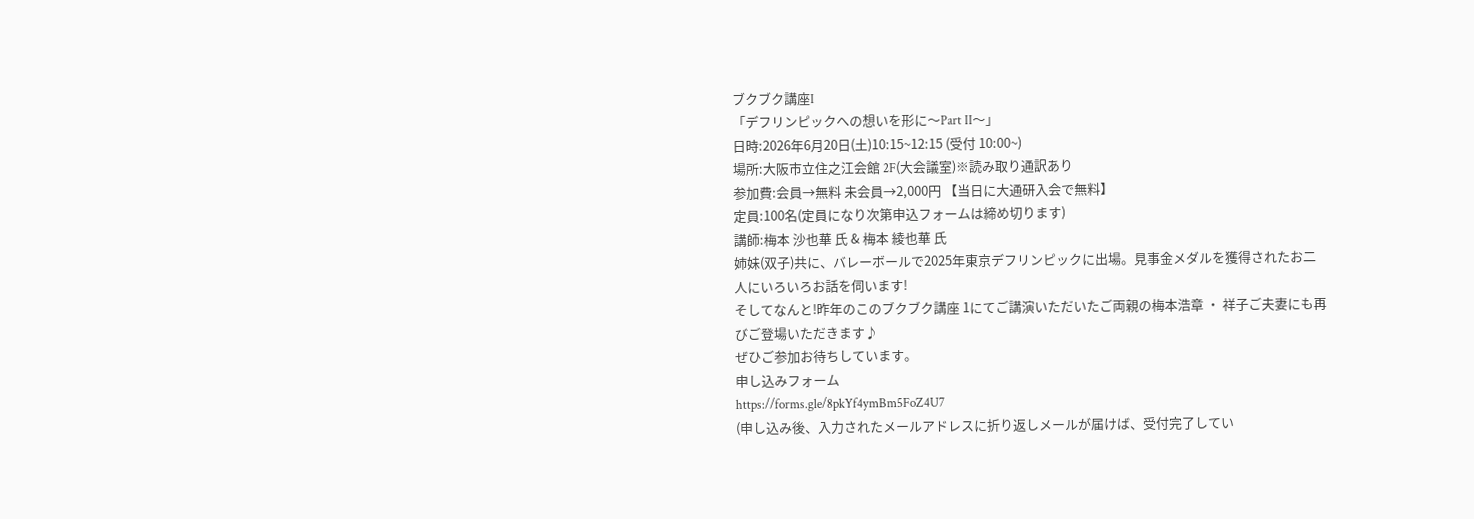ブクブク講座I
「デフリンピックへの想いを形に〜Part II〜」
日時:2026年6月20日(土)10:15~12:15 (受付 10:00~)
場所:大阪市立住之江会館 2F(大会議室)※読み取り通訳あり
参加費:会員→無料 未会員→2,000円 【当日に大通研入会で無料】
定員:100名(定員になり次第申込フォームは締め切ります)
講師:梅本 沙也華 氏 & 梅本 綾也華 氏
姉妹(双子)共に、バレーボールで2025年東京デフリンピックに出場。見事金メダルを獲得されたお二人にいろいろお話を伺います!
そしてなんと!昨年のこのブクブク講座 1にてご講演いただいたご両親の梅本浩章 ・ 祥子ご夫妻にも再びご登場いただきます♪
ぜひご参加お待ちしています。
申し込みフォーム
https://forms.gle/8pkYf4ymBm5FoZ4U7
(申し込み後、入力されたメールアドレスに折り返しメールが届けば、受付完了してい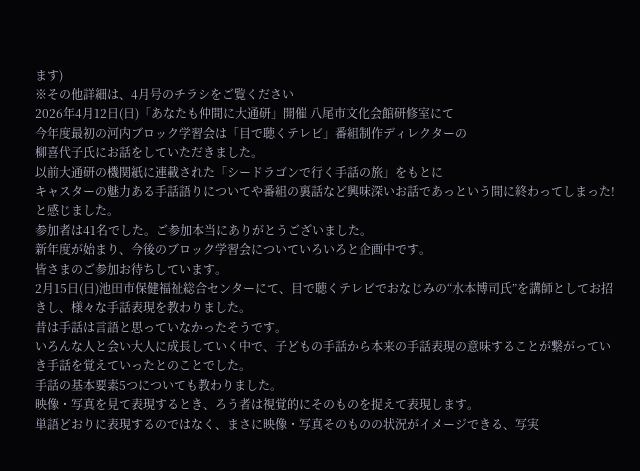ます)
※その他詳細は、4月号のチラシをご覧ください
2026年4月12日(日)「あなたも仲間に大通研」開催 八尾市文化会館研修室にて
今年度最初の河内ブロック学習会は「目で聴くテレビ」番組制作ディレクターの
柳喜代子氏にお話をしていただきました。
以前大通研の機関紙に連載された「シードラゴンで行く手話の旅」をもとに
キャスターの魅力ある手話語りについてや番組の裏話など興味深いお話であっという間に終わってしまった!と感じました。
参加者は41名でした。ご参加本当にありがとうございました。
新年度が始まり、今後のブロック学習会についていろいろと企画中です。
皆さまのご参加お待ちしています。
2月15日(日)池田市保健福祉総合センターにて、目で聴くテレビでおなじみの“水本博司氏”を講師としてお招きし、様々な手話表現を教わりました。
昔は手話は言語と思っていなかったそうです。
いろんな人と会い大人に成長していく中で、子どもの手話から本来の手話表現の意味することが繋がっていき手話を覚えていったとのことでした。
手話の基本要素5つについても教わりました。
映像・写真を見て表現するとき、ろう者は視覚的にそのものを捉えて表現します。
単語どおりに表現するのではなく、まさに映像・写真そのものの状況がイメージできる、写実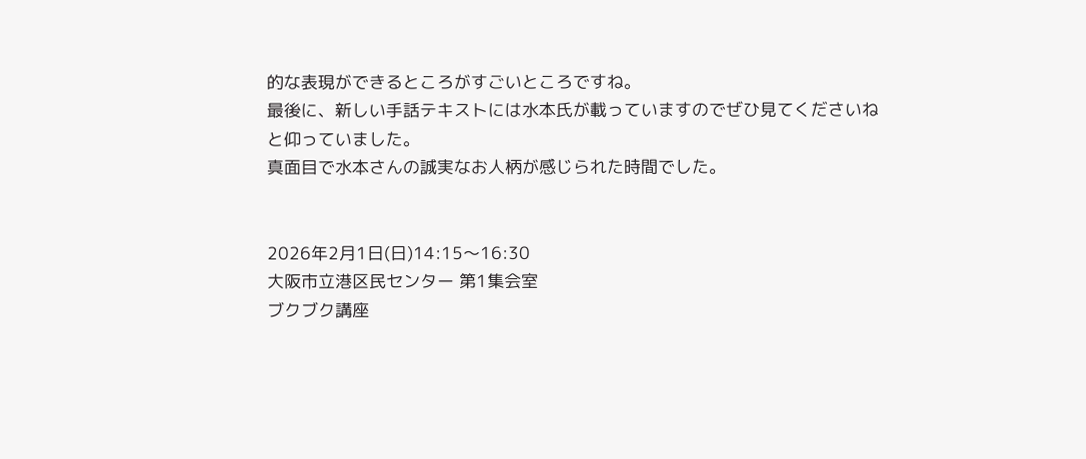的な表現ができるところがすごいところですね。
最後に、新しい手話テキストには水本氏が載っていますのでぜひ見てくださいねと仰っていました。
真面目で水本さんの誠実なお人柄が感じられた時間でした。


2026年2月1日(日)14:15〜16:30
大阪市立港区民センター 第1集会室
ブクブク講座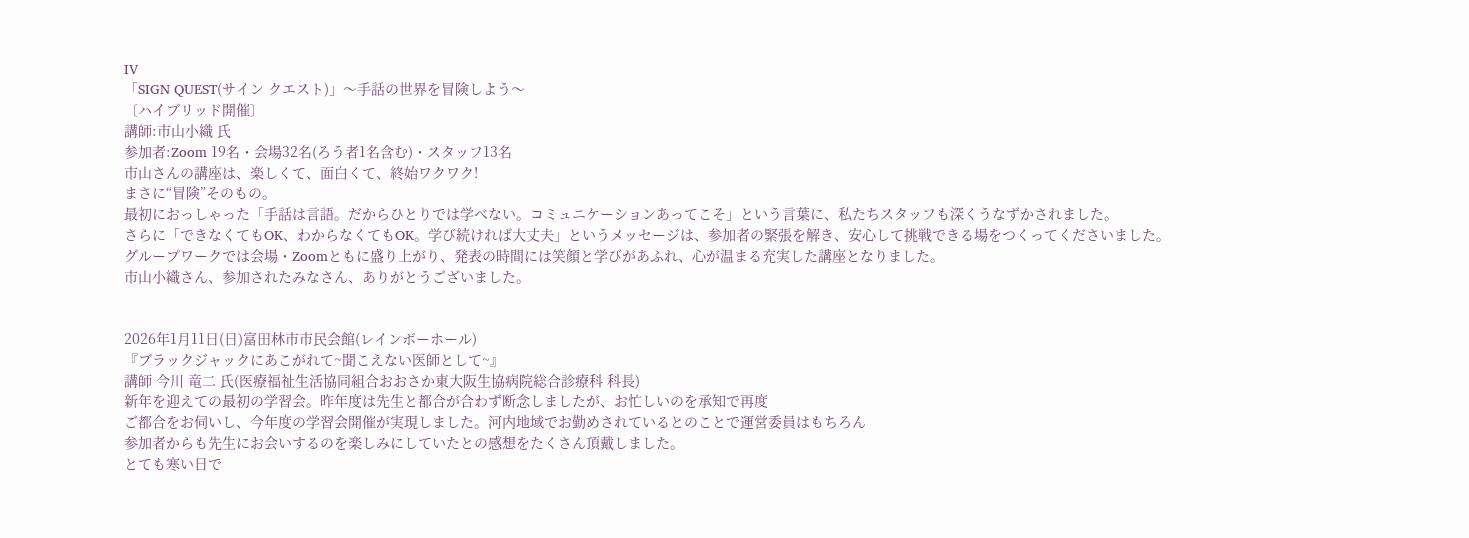IV
「SIGN QUEST(サイン クエスト)」〜手話の世界を冒険しよう〜
〔ハイブリッド開催〕
講師:市山小織 氏
参加者:Zoom 19名・会場32名(ろう者1名含む)・スタッフ13名
市山さんの講座は、楽しくて、面白くて、終始ワクワク!
まさに“冒険”そのもの。
最初におっしゃった「手話は言語。だからひとりでは学べない。コミュニケーションあってこそ」という言葉に、私たちスタッフも深くうなずかされました。
さらに「できなくてもOK、わからなくてもOK。学び続ければ大丈夫」というメッセージは、参加者の緊張を解き、安心して挑戦できる場をつくってくださいました。
グループワークでは会場・Zoomともに盛り上がり、発表の時間には笑顔と学びがあふれ、心が温まる充実した講座となりました。
市山小織さん、参加されたみなさん、ありがとうございました。


2026年1月11日(日)富田林市市民会館(レインボーホール)
『ブラックジャックにあこがれて~聞こえない医師として~』
講師 今川 竜二 氏(医療福祉生活協同組合おおさか東大阪生協病院総合診療科 科長)
新年を迎えての最初の学習会。昨年度は先生と都合が合わず断念しましたが、お忙しいのを承知で再度
ご都合をお伺いし、今年度の学習会開催が実現しました。河内地域でお勤めされているとのことで運営委員はもちろん
参加者からも先生にお会いするのを楽しみにしていたとの感想をたくさん頂戴しました。
とても寒い日で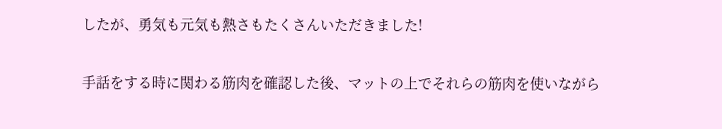したが、勇気も元気も熱さもたくさんいただきました!


手話をする時に関わる筋肉を確認した後、マットの上でそれらの筋肉を使いながら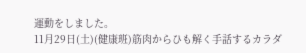運動をしました。
11月29日(土)(健康班)筋肉からひも解く手話するカラダ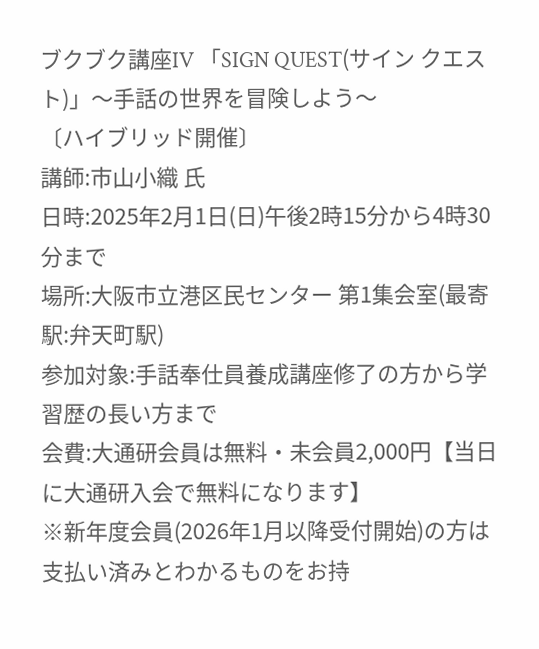ブクブク講座IV 「SIGN QUEST(サイン クエスト)」〜手話の世界を冒険しよう〜
〔ハイブリッド開催〕
講師:市山小織 氏
日時:2025年2月1日(日)午後2時15分から4時30分まで
場所:大阪市立港区民センター 第1集会室(最寄駅:弁天町駅)
参加対象:手話奉仕員養成講座修了の方から学習歴の長い方まで
会費:大通研会員は無料・未会員2,000円【当日に大通研入会で無料になります】
※新年度会員(2026年1月以降受付開始)の方は支払い済みとわかるものをお持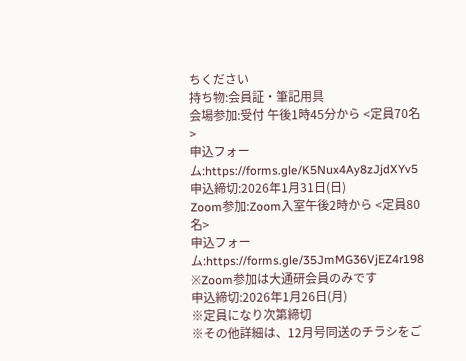ちください
持ち物:会員証・筆記用具
会場参加:受付 午後1時45分から <定員70名>
申込フォーム:https://forms.gle/K5Nux4Ay8zJjdXYv5
申込締切:2026年1月31日(日)
Zoom参加:Zoom入室午後2時から <定員80名>
申込フォーム:https://forms.gle/35JmMG36VjEZ4r198
※Zoom参加は大通研会員のみです
申込締切:2026年1月26日(月)
※定員になり次第締切
※その他詳細は、12月号同送のチラシをご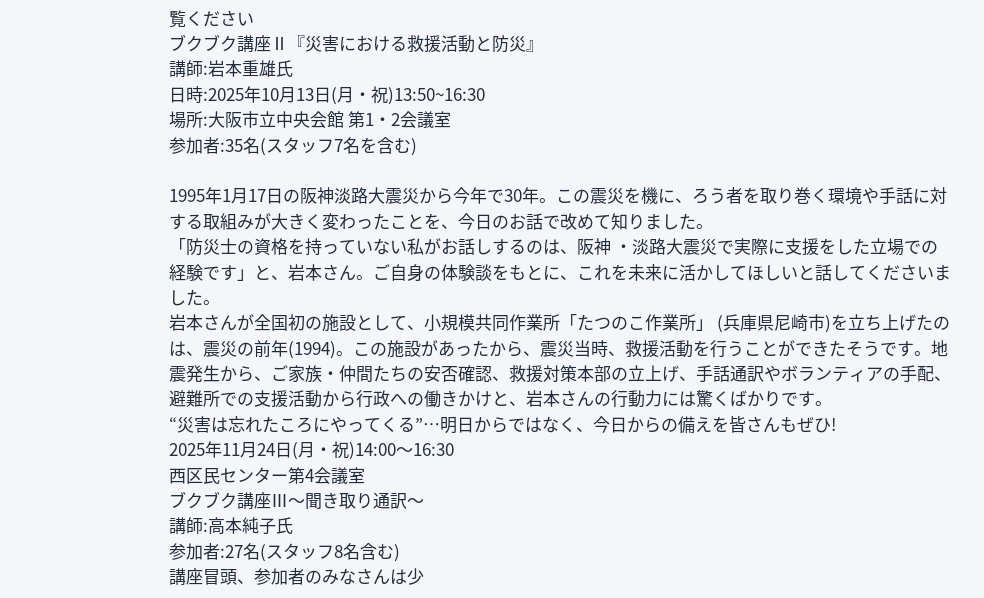覧ください
ブクブク講座Ⅱ『災害における救援活動と防災』
講師:岩本重雄氏
日時:2025年10月13日(月・祝)13:50~16:30
場所:大阪市立中央会館 第1・2会議室
参加者:35名(スタッフ7名を含む)

1995年1月17日の阪神淡路大震災から今年で30年。この震災を機に、ろう者を取り巻く環境や手話に対する取組みが大きく変わったことを、今日のお話で改めて知りました。
「防災士の資格を持っていない私がお話しするのは、阪神 ・淡路大震災で実際に支援をした立場での経験です」と、岩本さん。ご自身の体験談をもとに、これを未来に活かしてほしいと話してくださいました。
岩本さんが全国初の施設として、小規模共同作業所「たつのこ作業所」 (兵庫県尼崎市)を立ち上げたのは、震災の前年(1994)。この施設があったから、震災当時、救援活動を行うことができたそうです。地震発生から、ご家族・仲間たちの安否確認、救援対策本部の立上げ、手話通訳やボランティアの手配、避難所での支援活動から行政への働きかけと、岩本さんの行動力には驚くばかりです。
“災害は忘れたころにやってくる”…明日からではなく、今日からの備えを皆さんもぜひ!
2025年11月24日(月・祝)14:00〜16:30
西区民センター第4会議室
ブクブク講座Ⅲ〜聞き取り通訳〜
講師:高本純子氏
参加者:27名(スタッフ8名含む)
講座冒頭、参加者のみなさんは少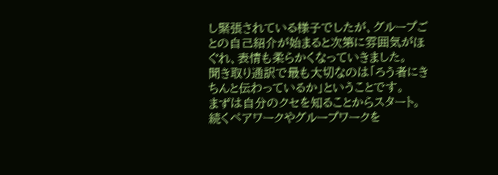し緊張されている様子でしたが、グループごとの自己紹介が始まると次第に雰囲気がほぐれ、表情も柔らかくなっていきました。
聞き取り通訳で最も大切なのは「ろう者にきちんと伝わっているか」ということです。
まずは自分のクセを知ることからスタート。
続くペアワークやグループワークを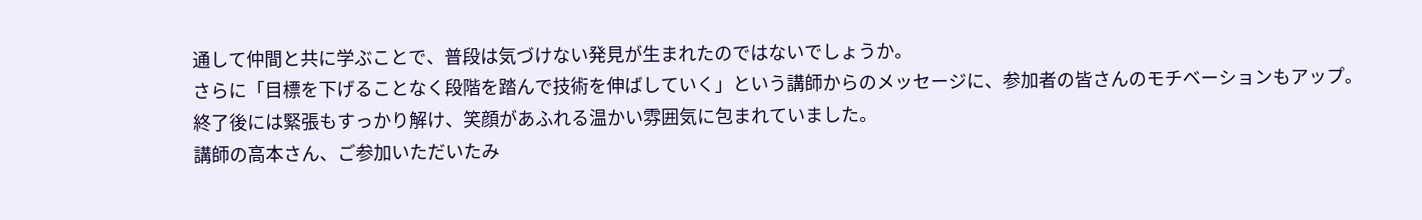通して仲間と共に学ぶことで、普段は気づけない発見が生まれたのではないでしょうか。
さらに「目標を下げることなく段階を踏んで技術を伸ばしていく」という講師からのメッセージに、参加者の皆さんのモチベーションもアップ。
終了後には緊張もすっかり解け、笑顔があふれる温かい雰囲気に包まれていました。
講師の高本さん、ご参加いただいたみ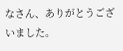なさん、ありがとうございました。